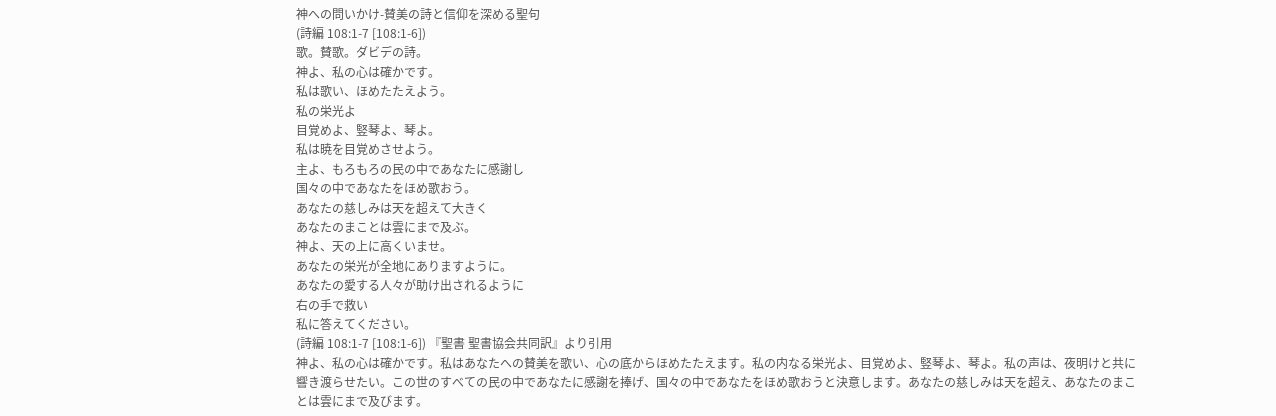神への問いかけ-賛美の詩と信仰を深める聖句
(詩編 108:1-7 [108:1-6])
歌。賛歌。ダビデの詩。
神よ、私の心は確かです。
私は歌い、ほめたたえよう。
私の栄光よ
目覚めよ、竪琴よ、琴よ。
私は暁を目覚めさせよう。
主よ、もろもろの民の中であなたに感謝し
国々の中であなたをほめ歌おう。
あなたの慈しみは天を超えて大きく
あなたのまことは雲にまで及ぶ。
神よ、天の上に高くいませ。
あなたの栄光が全地にありますように。
あなたの愛する人々が助け出されるように
右の手で救い
私に答えてください。
(詩編 108:1-7 [108:1-6]) 『聖書 聖書協会共同訳』より引用
神よ、私の心は確かです。私はあなたへの賛美を歌い、心の底からほめたたえます。私の内なる栄光よ、目覚めよ、竪琴よ、琴よ。私の声は、夜明けと共に響き渡らせたい。この世のすべての民の中であなたに感謝を捧げ、国々の中であなたをほめ歌おうと決意します。あなたの慈しみは天を超え、あなたのまことは雲にまで及びます。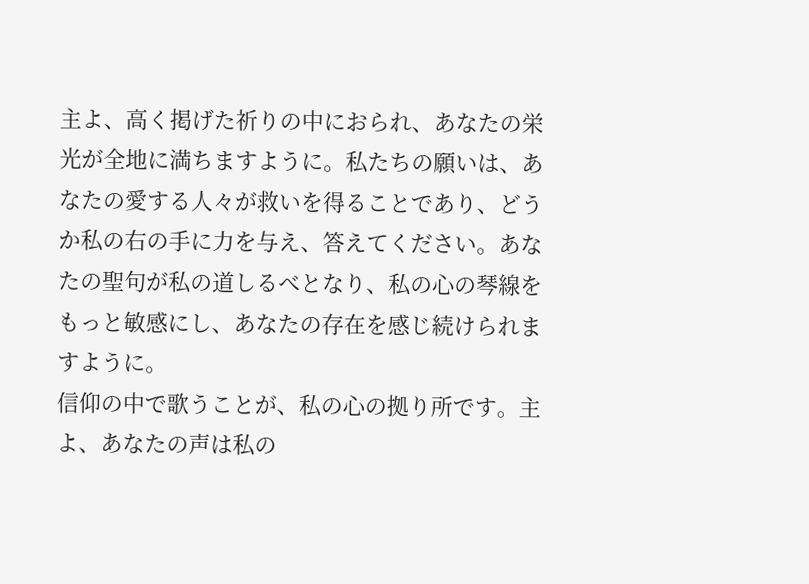主よ、高く掲げた祈りの中におられ、あなたの栄光が全地に満ちますように。私たちの願いは、あなたの愛する人々が救いを得ることであり、どうか私の右の手に力を与え、答えてください。あなたの聖句が私の道しるべとなり、私の心の琴線をもっと敏感にし、あなたの存在を感じ続けられますように。
信仰の中で歌うことが、私の心の拠り所です。主よ、あなたの声は私の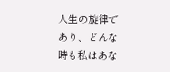人生の旋律であり、どんな時も私はあな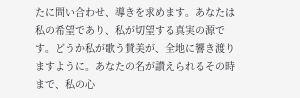たに問い合わせ、導きを求めます。あなたは私の希望であり、私が切望する真実の源です。どうか私が歌う賛美が、全地に響き渡りますように。あなたの名が讃えられるその時まで、私の心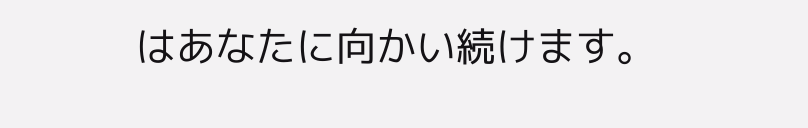はあなたに向かい続けます。